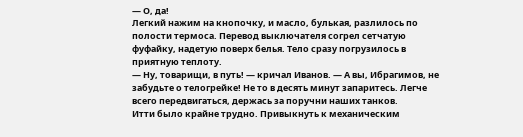— О, да!
Легкий нажим на кнопочку, и масло, булькая, разлилось по полости термоса. Перевод выключателя согрел сетчатую фуфайку, надетую поверх белья. Тело сразу погрузилось в приятную теплоту.
— Ну, товарищи, в путь! — кричал Иванов. — А вы, Ибрагимов, не забудьте о телогрейке! Не то в десять минут запаритесь. Легче всего передвигаться, держась за поручни наших танков.
Итти было крайне трудно. Привыкнуть к механическим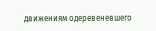движениям одеревеневшего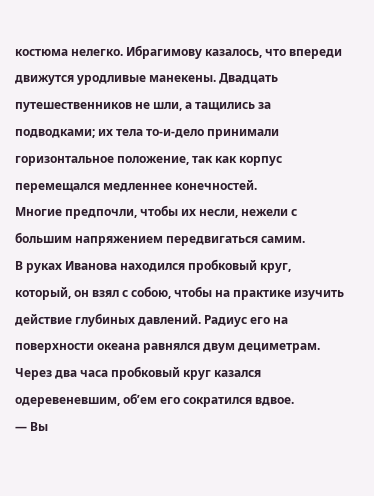костюма нелегко. Ибрагимову казалось, что впереди движутся уродливые манекены. Двадцать путешественников не шли, а тащились за подводками; их тела то-и-дело принимали горизонтальное положение, так как корпус перемещался медленнее конечностей.
Многие предпочли, чтобы их несли, нежели с большим напряжением передвигаться самим.
В руках Иванова находился пробковый круг, который, он взял с собою, чтобы на практике изучить действие глубиных давлений. Радиус его на поверхности океана равнялся двум дециметрам.
Через два часа пробковый круг казался одеревеневшим, об’ем его сократился вдвое.
— Вы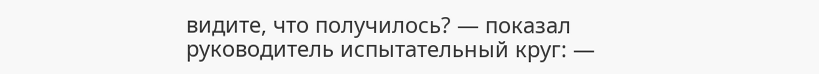видите, что получилось? — показал руководитель испытательный круг: —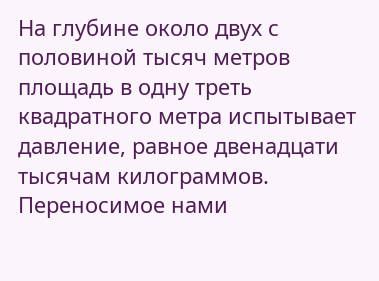На глубине около двух с половиной тысяч метров площадь в одну треть квадратного метра испытывает давление, равное двенадцати тысячам килограммов. Переносимое нами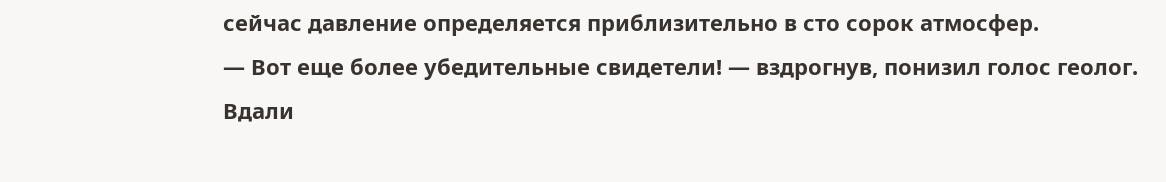сейчас давление определяется приблизительно в сто сорок атмосфер.
— Вот еще более убедительные свидетели! — вздрогнув, понизил голос геолог.
Вдали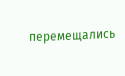перемещались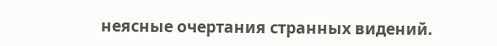неясные очертания странных видений.